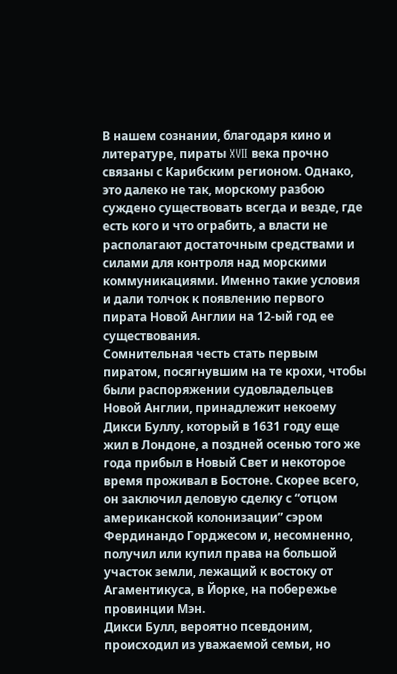В нашем сознании, благодаря кино и литературе, пираты XVII века прочно связаны с Карибским регионом. Однако, это далеко не так, морскому разбою суждено существовать всегда и везде, где есть кого и что ограбить, а власти не располагают достаточным средствами и силами для контроля над морскими коммуникациями. Именно такие условия и дали толчок к появлению первого пирата Новой Англии на 12-ый год ее существования.
Сомнительная честь стать первым пиратом, посягнувшим на те крохи, чтобы были распоряжении судовладельцев Новой Англии, принадлежит некоему Дикси Буллу, который в 1631 году еще жил в Лондоне, а поздней осенью того же года прибыл в Новый Свет и некоторое время проживал в Бостоне. Скорее всего, он заключил деловую сделку с “отцом американской колонизации” сэром Фердинандо Горджесом и, несомненно, получил или купил права на большой участок земли, лежащий к востоку от Агаментикуса, в Йорке, на побережье провинции Мэн.
Дикси Булл, вероятно псевдоним, происходил из уважаемой семьи, но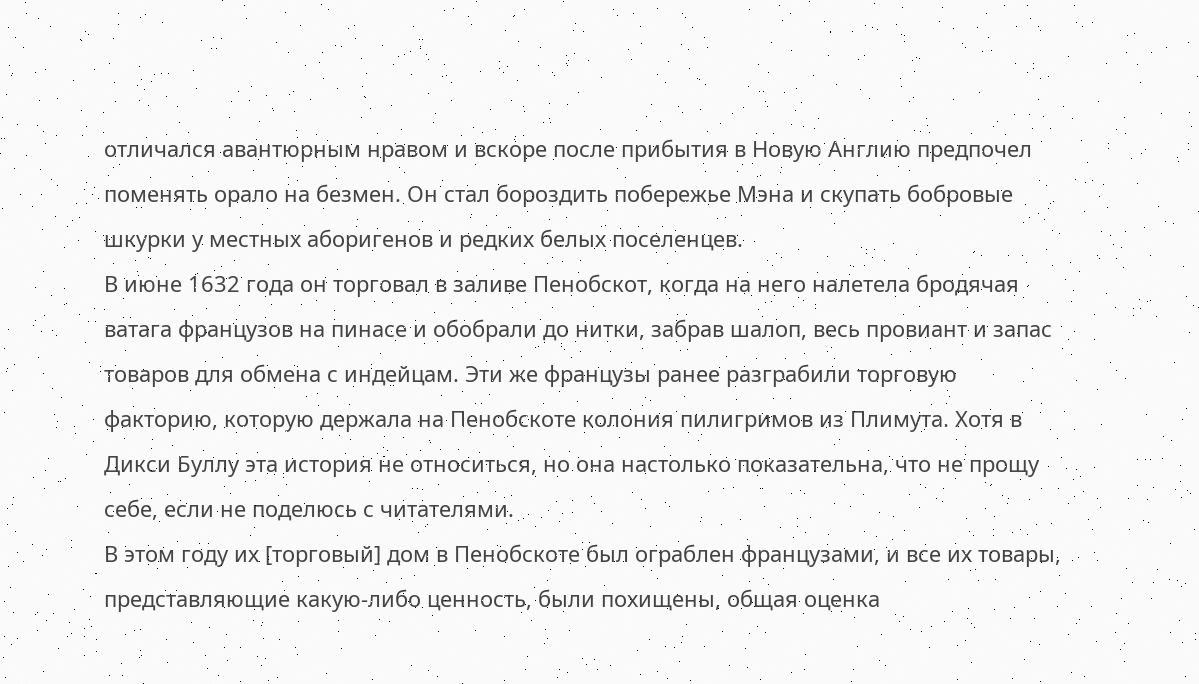отличался авантюрным нравом и вскоре после прибытия в Новую Англию предпочел поменять орало на безмен. Он стал бороздить побережье Мэна и скупать бобровые шкурки у местных аборигенов и редких белых поселенцев.
В июне 1632 года он торговал в заливе Пенобскот, когда на него налетела бродячая ватага французов на пинасе и обобрали до нитки, забрав шалоп, весь провиант и запас товаров для обмена с индейцам. Эти же французы ранее разграбили торговую факторию, которую держала на Пенобскоте колония пилигримов из Плимута. Хотя в Дикси Буллу эта история не относиться, но она настолько показательна, что не прощу себе, если не поделюсь с читателями.
В этом году их [торговый] дом в Пенобскоте был ограблен французами, и все их товары, представляющие какую-либо ценность, были похищены, общая оценка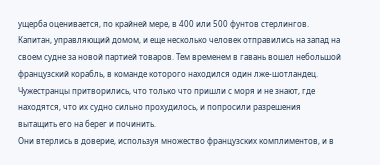ущерба оценивается, по крайней мере, в 400 или 500 фунтов стерлингов. Капитан, управляющий домом, и еще несколько человек отправились на запад на своем судне за новой партией товаров. Тем временем в гавань вошел небольшой французский корабль, в команде которого находился один лже-шотландец. Чужестранцы притворились, что только что пришли с моря и не знают, где находятся, что их судно сильно прохудилось, и попросили разрешения вытащить его на берег и починить.
Они втерлись в доверие, используя множество французских комплиментов, и в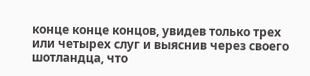конце конце концов, увидев только трех или четырех слуг и выяснив через своего шотландца, что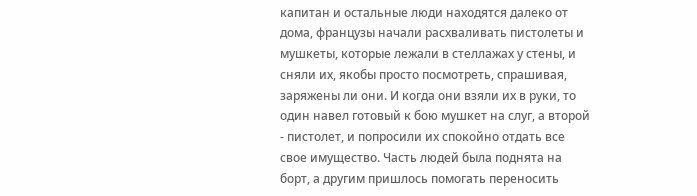капитан и остальные люди находятся далеко от дома, французы начали расхваливать пистолеты и мушкеты, которые лежали в стеллажах у стены, и сняли их, якобы просто посмотреть, спрашивая, заряжены ли они. И когда они взяли их в руки, то один навел готовый к бою мушкет на слуг, а второй - пистолет, и попросили их спокойно отдать все свое имущество. Часть людей была поднята на борт, а другим пришлось помогать переносить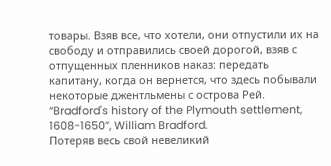товары. Взяв все, что хотели, они отпустили их на свободу и отправились своей дорогой, взяв с отпущенных пленников наказ: передать капитану, когда он вернется, что здесь побывали некоторые джентльмены с острова Рей. “Bradford's history of the Plymouth settlement, 1608-1650”, William Bradford.
Потеряв весь свой невеликий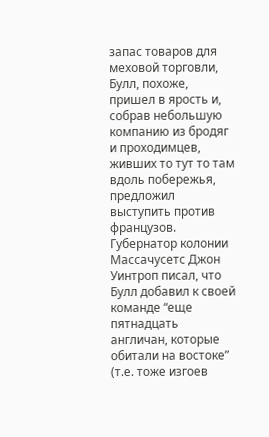запас товаров для меховой торговли, Булл, похоже, пришел в ярость и, собрав небольшую компанию из бродяг и проходимцев, живших то тут то там вдоль побережья, предложил выступить против французов. Губернатор колонии Массачусетс Джон Уинтроп писал, что Булл добавил к своей команде “еще пятнадцать англичан, которые обитали на востоке” (т.е. тоже изгоев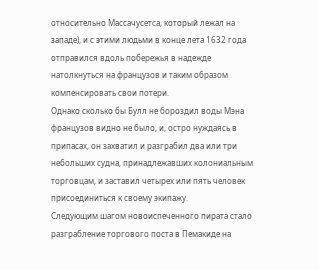относительно Массачусетса, который лежал на западе), и с этими людьми в конце лета 1632 года отправился вдоль побережья в надежде натолкнуться на французов и таким образом компенсировать свои потери.
Однако сколько бы Булл не бороздил воды Мэна французов видно не было, и, остро нуждаясь в припасах, он захватил и разграбил два или три небольших судна, принадлежавших колониальным торговцам, и заставил четырех или пять человек присоединиться к своему экипажу.
Следующим шагом новоиспеченного пирата стало разграбление торгового поста в Пемакиде на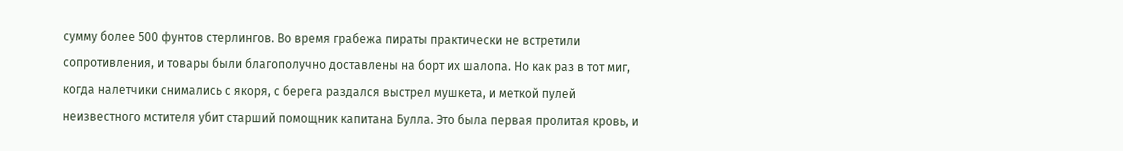сумму более 500 фунтов стерлингов. Во время грабежа пираты практически не встретили сопротивления, и товары были благополучно доставлены на борт их шалопа. Но как раз в тот миг, когда налетчики снимались с якоря, с берега раздался выстрел мушкета, и меткой пулей неизвестного мстителя убит старший помощник капитана Булла. Это была первая пролитая кровь, и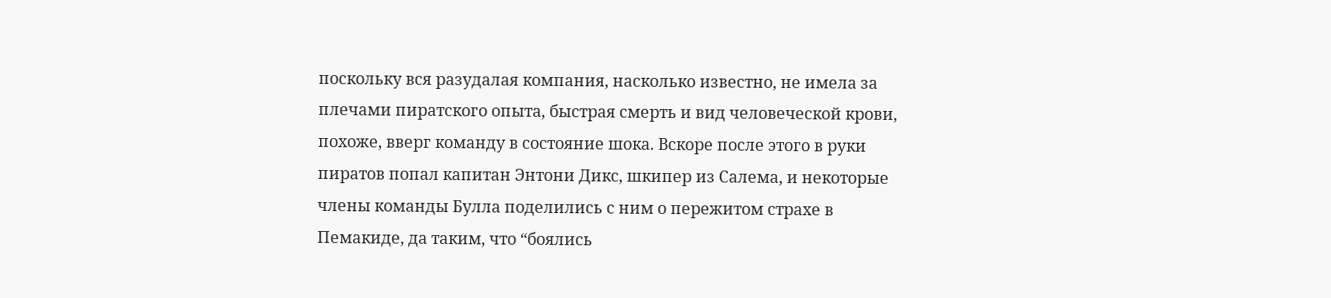поскольку вся разудалая компания, насколько известно, не имела за плечами пиратского опыта, быстрая смерть и вид человеческой крови, похоже, вверг команду в состояние шока. Вскоре после этого в руки пиратов попал капитан Энтони Дикс, шкипер из Салема, и некоторые члены команды Булла поделились с ним о пережитом страхе в Пемакиде, да таким, что “боялись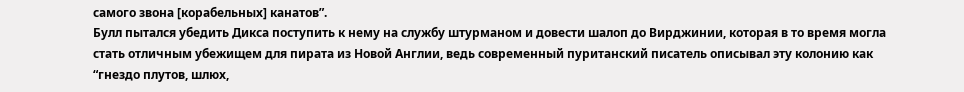самого звона [корабельных] канатов”.
Булл пытался убедить Дикса поступить к нему на службу штурманом и довести шалоп до Вирджинии, которая в то время могла стать отличным убежищем для пирата из Новой Англии, ведь современный пуританский писатель описывал эту колонию как “гнездо плутов, шлюх,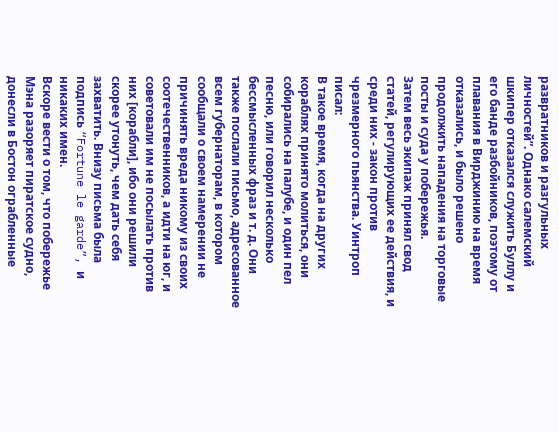развратников и разгульных личностей”. Однако салемский шкипер отказался служить Буллу и его банде разбойников, поэтому от плавания в Вирджинию на время отказались, и было решено продолжить нападения на торговые посты и суда у побережья.
Затем весь экипаж принял свод статей, регулирующих ее действия, и среди них - закон против чрезмерного пьянства. Уинтроп писал:
В такое время, когда на других кораблях принято молиться, они собирались на палубе, и один пел песню, или говорил несколько бессмысленных фраз и т. д. Они также послали письмо, адресованное всем губернаторам, в котором сообщали о своем намерении не причинять вреда никому из своих соотечественников, а идти на юг, и советовали им не посылать против них [корабли], ибо они решили скорее утонуть, чем дать себя захватить. Внизу письма была подпись “Fortune le garde”, и никаких имен.
Вскоре вести о том, что побережье Мэна разоряет пиратское судно, донесли в Бостон ограбленные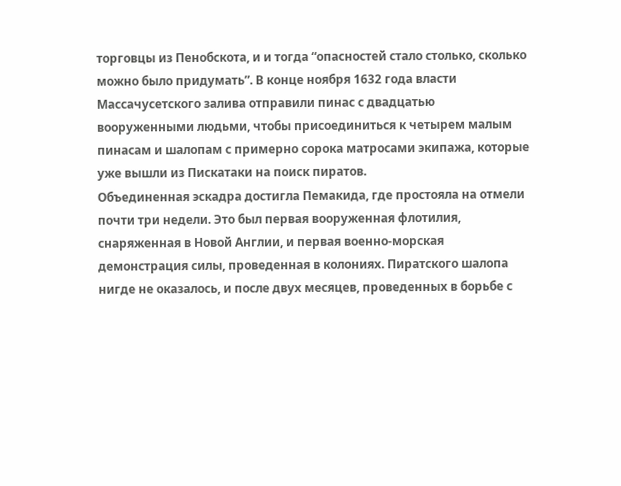торговцы из Пенобскота, и и тогда “опасностей стало столько, сколько можно было придумать”. В конце ноября 1632 года власти Массачусетского залива отправили пинас с двадцатью вооруженными людьми, чтобы присоединиться к четырем малым пинасам и шалопам с примерно сорока матросами экипажа, которые уже вышли из Пискатаки на поиск пиратов.
Объединенная эскадра достигла Пемакида, где простояла на отмели почти три недели. Это был первая вооруженная флотилия, снаряженная в Новой Англии, и первая военно-морская демонстрация силы, проведенная в колониях. Пиратского шалопа нигде не оказалось, и после двух месяцев, проведенных в борьбе с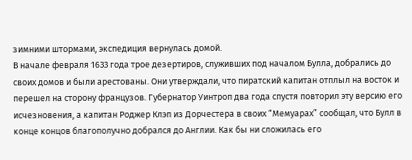зимними штормами, экспедиция вернулась домой.
В начале февраля 1633 года трое дезертиров, служивших под началом Булла, добрались до своих домов и были арестованы. Они утверждали, что пиратский капитан отплыл на восток и перешел на сторону французов. Губернатор Уинтроп два года спустя повторил эту версию его исчезновения, а капитан Роджер Клэп из Дорчестера в своих “Мемуарах” сообщал, что Булл в конце концов благополучно добрался до Англии. Как бы ни сложилась его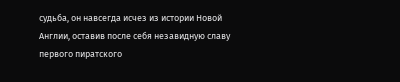судьба, он навсегда исчез из истории Новой Англии, оставив после себя незавидную славу первого пиратского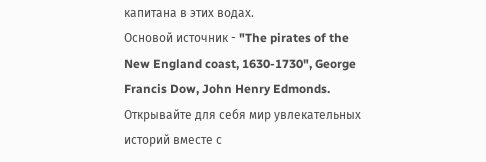капитана в этих водах.
Основой источник - "The pirates of the New England coast, 1630-1730", George Francis Dow, John Henry Edmonds.
Открывайте для себя мир увлекательных историй вместе с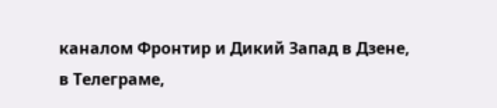каналом Фронтир и Дикий Запад в Дзене, в Телеграме,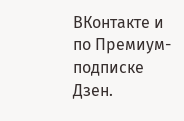ВКонтакте и по Премиум-подписке Дзен.